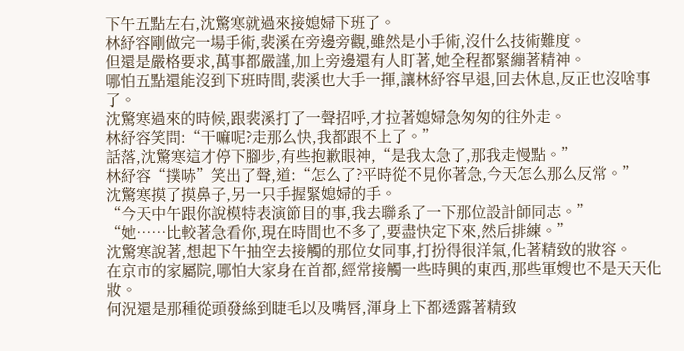下午五點左右,沈驚寒就過來接媳婦下班了。
林紓容剛做完一場手術,裴溪在旁邊旁觀,雖然是小手術,沒什么技術難度。
但還是嚴格要求,萬事都嚴謹,加上旁邊還有人盯著,她全程都緊繃著精神。
哪怕五點還能沒到下班時間,裴溪也大手一揮,讓林紓容早退,回去休息,反正也沒啥事了。
沈驚寒過來的時候,跟裴溪打了一聲招呼,才拉著媳婦急匆匆的往外走。
林紓容笑問:“干嘛呢?走那么快,我都跟不上了。”
話落,沈驚寒這才停下腳步,有些抱歉眼神,“是我太急了,那我走慢點。”
林紓容“撲哧”笑出了聲,道:“怎么了?平時從不見你著急,今天怎么那么反常。”
沈驚寒摸了摸鼻子,另一只手握緊媳婦的手。
“今天中午跟你說模特表演節目的事,我去聯系了一下那位設計師同志。”
“她……比較著急看你,現在時間也不多了,要盡快定下來,然后排練。”
沈驚寒說著,想起下午抽空去接觸的那位女同事,打扮得很洋氣,化著精致的妝容。
在京市的家屬院,哪怕大家身在首都,經常接觸一些時興的東西,那些軍嫂也不是天天化妝。
何況還是那種從頭發絲到睫毛以及嘴唇,渾身上下都透露著精致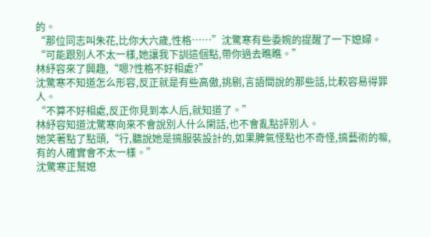的。
“那位同志叫朱花,比你大六歲,性格……”沈驚寒有些委婉的提醒了一下媳婦。
“可能跟別人不太一樣,她讓我下訓這個點,帶你過去瞧瞧。”
林紓容來了興趣,“嗯?性格不好相處?”
沈驚寒不知道怎么形容,反正就是有些高傲,挑剔,言語間說的那些話,比較容易得罪人。
“不算不好相處,反正你見到本人后,就知道了。”
林紓容知道沈驚寒向來不會說別人什么閑話,也不會亂點評別人。
她笑著點了點頭,“行,聽說她是搞服裝設計的,如果脾氣怪點也不奇怪,搞藝術的嘛,有的人確實會不太一樣。”
沈驚寒正幫媳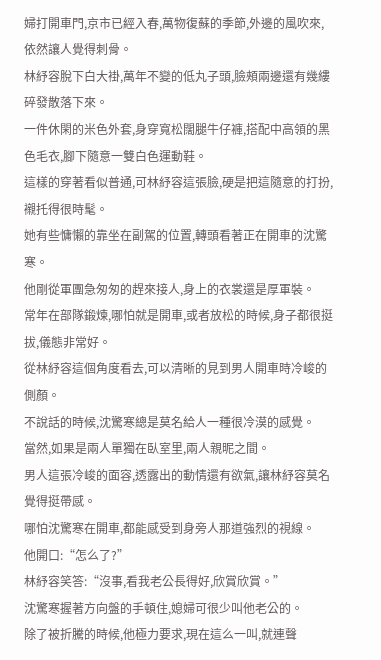婦打開車門,京市已經入春,萬物復蘇的季節,外邊的風吹來,依然讓人覺得刺骨。
林紓容脫下白大褂,萬年不變的低丸子頭,臉頰兩邊還有幾縷碎發散落下來。
一件休閑的米色外套,身穿寬松闊腿牛仔褲,搭配中高領的黑色毛衣,腳下隨意一雙白色運動鞋。
這樣的穿著看似普通,可林紓容這張臉,硬是把這隨意的打扮,襯托得很時髦。
她有些慵懶的靠坐在副駕的位置,轉頭看著正在開車的沈驚寒。
他剛從軍團急匆匆的趕來接人,身上的衣裳還是厚軍裝。
常年在部隊鍛煉,哪怕就是開車,或者放松的時候,身子都很挺拔,儀態非常好。
從林紓容這個角度看去,可以清晰的見到男人開車時冷峻的側顏。
不說話的時候,沈驚寒總是莫名給人一種很冷漠的感覺。
當然,如果是兩人單獨在臥室里,兩人親昵之間。
男人這張冷峻的面容,透露出的動情還有欲氣,讓林紓容莫名覺得挺帶感。
哪怕沈驚寒在開車,都能感受到身旁人那道強烈的視線。
他開口:“怎么了?”
林紓容笑答:“沒事,看我老公長得好,欣賞欣賞。”
沈驚寒握著方向盤的手頓住,媳婦可很少叫他老公的。
除了被折騰的時候,他極力要求,現在這么一叫,就連聲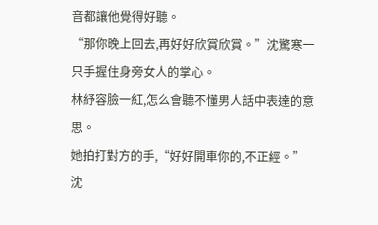音都讓他覺得好聽。
“那你晚上回去,再好好欣賞欣賞。”沈驚寒一只手握住身旁女人的掌心。
林紓容臉一紅,怎么會聽不懂男人話中表達的意思。
她拍打對方的手,“好好開車你的,不正經。”
沈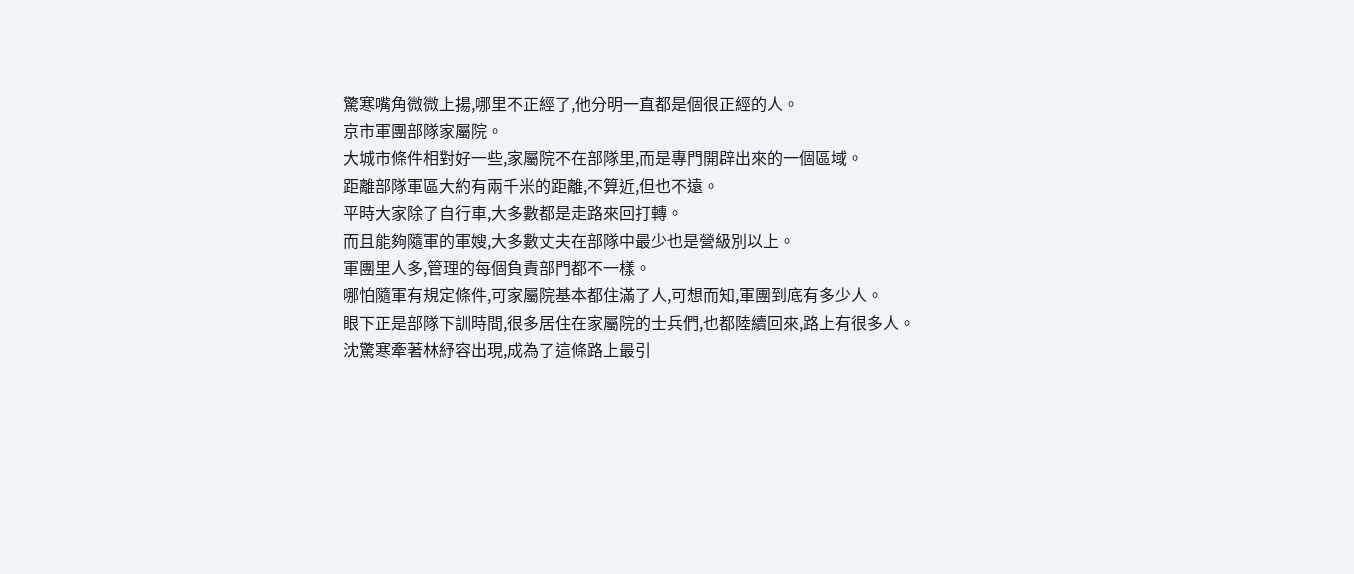驚寒嘴角微微上揚,哪里不正經了,他分明一直都是個很正經的人。
京市軍團部隊家屬院。
大城市條件相對好一些,家屬院不在部隊里,而是專門開辟出來的一個區域。
距離部隊軍區大約有兩千米的距離,不算近,但也不遠。
平時大家除了自行車,大多數都是走路來回打轉。
而且能夠隨軍的軍嫂,大多數丈夫在部隊中最少也是營級別以上。
軍團里人多,管理的每個負責部門都不一樣。
哪怕隨軍有規定條件,可家屬院基本都住滿了人,可想而知,軍團到底有多少人。
眼下正是部隊下訓時間,很多居住在家屬院的士兵們,也都陸續回來,路上有很多人。
沈驚寒牽著林紓容出現,成為了這條路上最引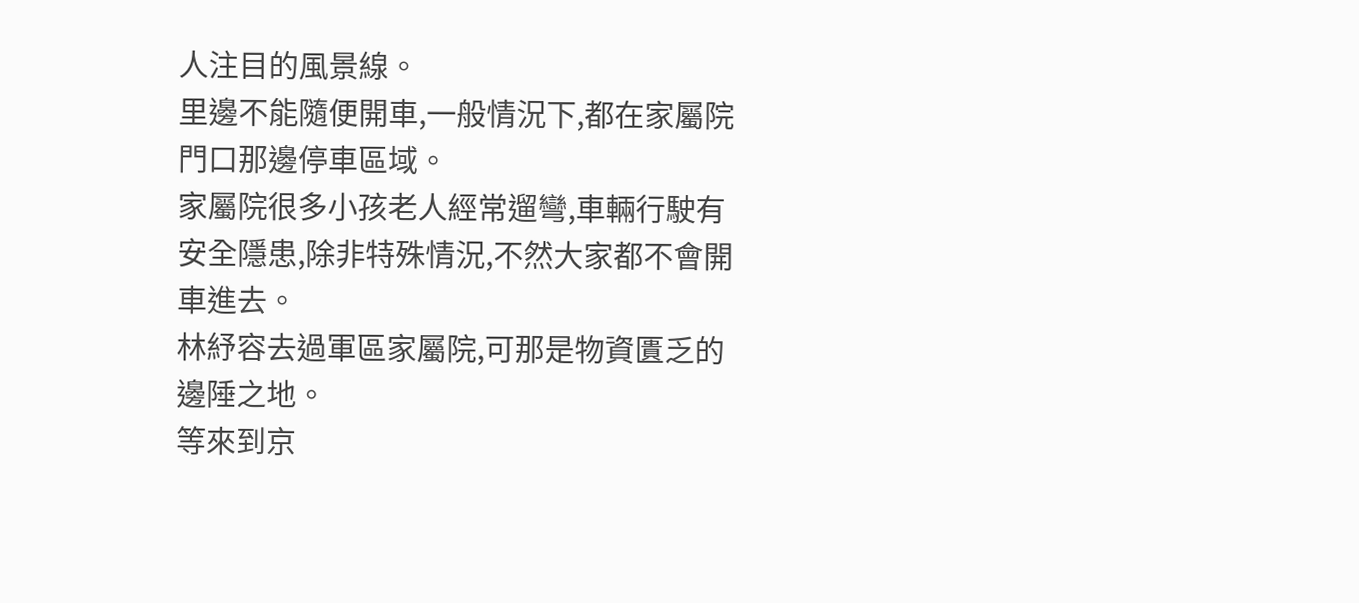人注目的風景線。
里邊不能隨便開車,一般情況下,都在家屬院門口那邊停車區域。
家屬院很多小孩老人經常遛彎,車輛行駛有安全隱患,除非特殊情況,不然大家都不會開車進去。
林紓容去過軍區家屬院,可那是物資匱乏的邊陲之地。
等來到京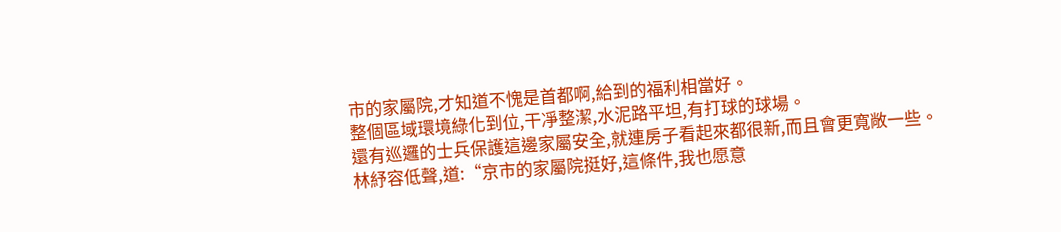市的家屬院,才知道不愧是首都啊,給到的福利相當好。
整個區域環境綠化到位,干凈整潔,水泥路平坦,有打球的球場。
還有巡邏的士兵保護這邊家屬安全,就連房子看起來都很新,而且會更寬敞一些。
林紓容低聲,道:“京市的家屬院挺好,這條件,我也愿意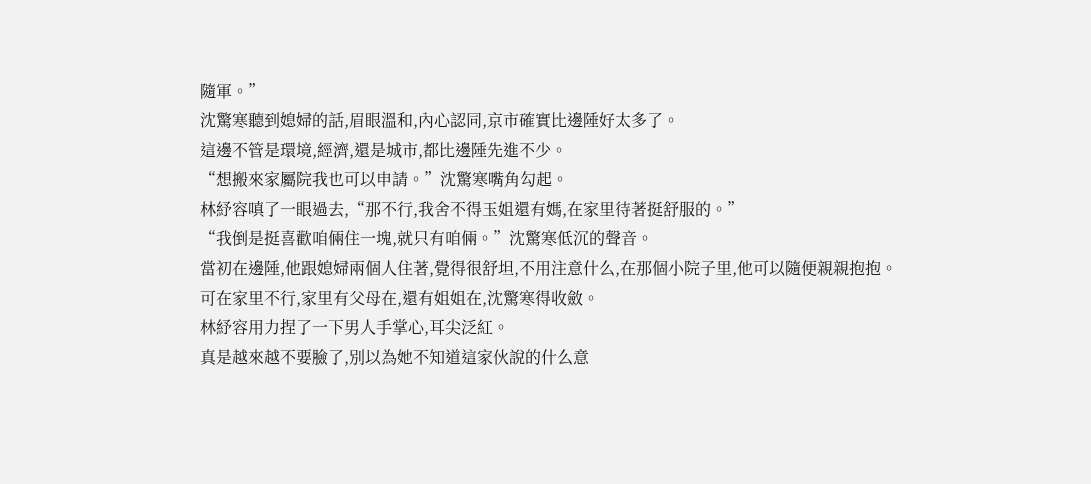隨軍。”
沈驚寒聽到媳婦的話,眉眼溫和,內心認同,京市確實比邊陲好太多了。
這邊不管是環境,經濟,還是城市,都比邊陲先進不少。
“想搬來家屬院我也可以申請。”沈驚寒嘴角勾起。
林紓容嗔了一眼過去,“那不行,我舍不得玉姐還有媽,在家里待著挺舒服的。”
“我倒是挺喜歡咱倆住一塊,就只有咱倆。”沈驚寒低沉的聲音。
當初在邊陲,他跟媳婦兩個人住著,覺得很舒坦,不用注意什么,在那個小院子里,他可以隨便親親抱抱。
可在家里不行,家里有父母在,還有姐姐在,沈驚寒得收斂。
林紓容用力捏了一下男人手掌心,耳尖泛紅。
真是越來越不要臉了,別以為她不知道這家伙說的什么意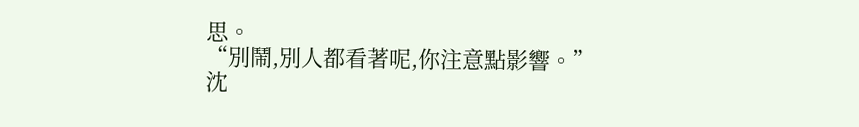思。
“別鬧,別人都看著呢,你注意點影響。”
沈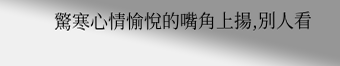驚寒心情愉悅的嘴角上揚,別人看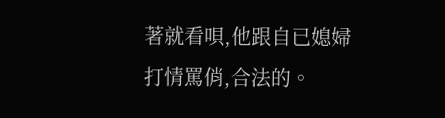著就看唄,他跟自已媳婦打情罵俏,合法的。